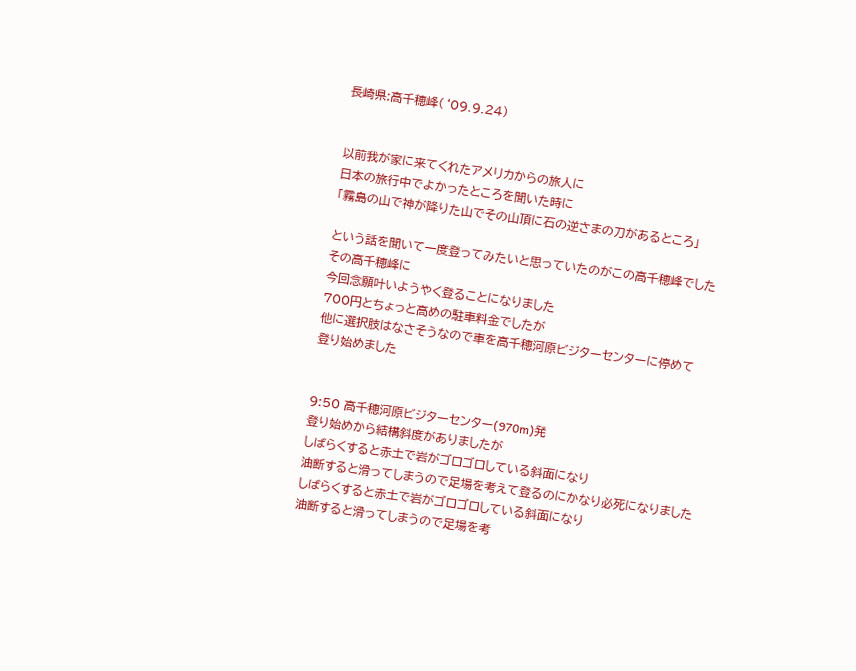長崎県:高千穂峰(‘09.9.24)


以前我が家に来てくれたアメリカからの旅人に
日本の旅行中でよかったところを聞いた時に
「霧島の山で神が降りた山でその山頂に石の逆さまの刀があるところ」

という話を聞いて一度登ってみたいと思っていたのがこの高千穂峰でした
その高千穂峰に
今回念願叶いようやく登ることになりました
700円とちょっと高めの駐車料金でしたが
他に選択肢はなさそうなので車を高千穂河原ビジターセンターに停めて
登り始めました


9:50 高千穂河原ビジターセンター(970m)発
登り始めから結構斜度がありましたが
しばらくすると赤土で岩がゴロゴロしている斜面になり
油断すると滑ってしまうので足場を考えて登るのにかなり必死になりました
しばらくすると赤土で岩がゴロゴロしている斜面になり
油断すると滑ってしまうので足場を考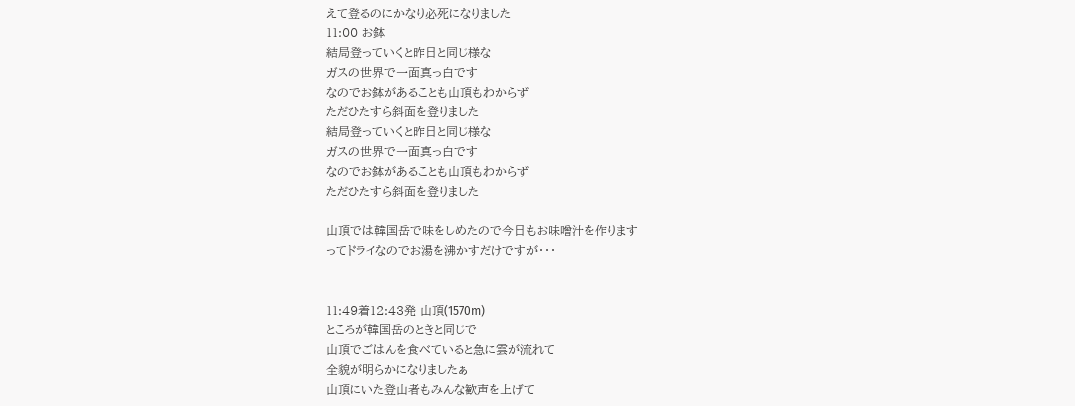えて登るのにかなり必死になりました
11:00 お鉢
結局登っていくと昨日と同じ様な
ガスの世界で一面真っ白です
なのでお鉢があることも山頂もわからず
ただひたすら斜面を登りました
結局登っていくと昨日と同じ様な
ガスの世界で一面真っ白です
なのでお鉢があることも山頂もわからず
ただひたすら斜面を登りました

山頂では韓国岳で味をしめたので今日もお味噌汁を作ります
ってドライなのでお湯を沸かすだけですが・・・


11:49着12:43発 山頂(1570m)
ところが韓国岳のときと同じで
山頂でごはんを食べていると急に雲が流れて
全貌が明らかになりましたぁ
山頂にいた登山者もみんな歓声を上げて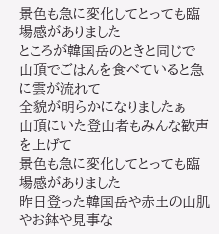景色も急に変化してとっても臨場感がありました
ところが韓国岳のときと同じで
山頂でごはんを食べていると急に雲が流れて
全貌が明らかになりましたぁ
山頂にいた登山者もみんな歓声を上げて
景色も急に変化してとっても臨場感がありました
昨日登った韓国岳や赤土の山肌やお鉢や見事な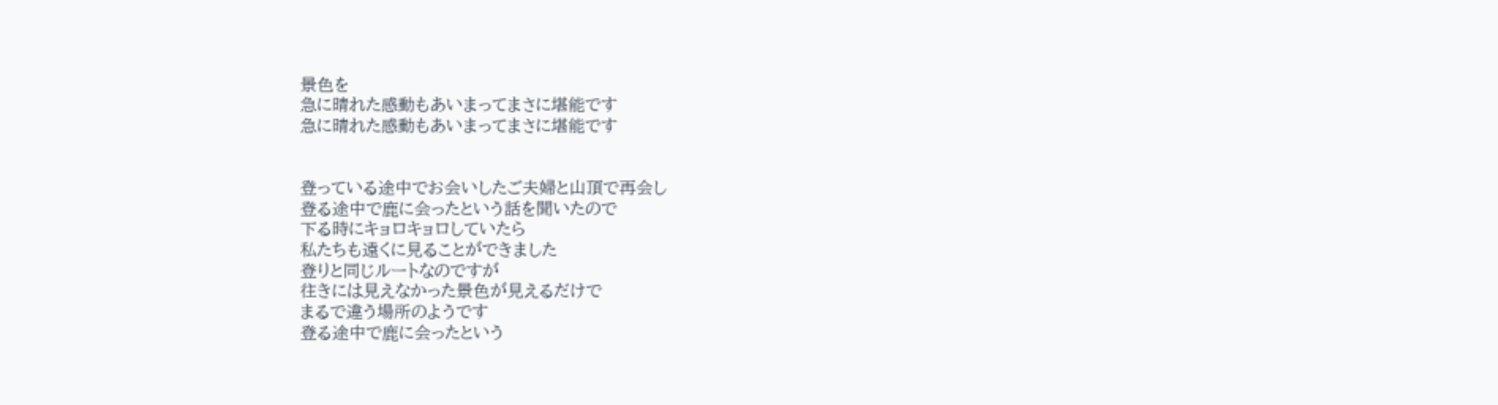景色を
急に晴れた感動もあいまってまさに堪能です
急に晴れた感動もあいまってまさに堪能です


登っている途中でお会いしたご夫婦と山頂で再会し
登る途中で鹿に会ったという話を聞いたので
下る時にキョロキョロしていたら
私たちも遠くに見ることができました
登りと同じルートなのですが
往きには見えなかった景色が見えるだけで
まるで違う場所のようです
登る途中で鹿に会ったという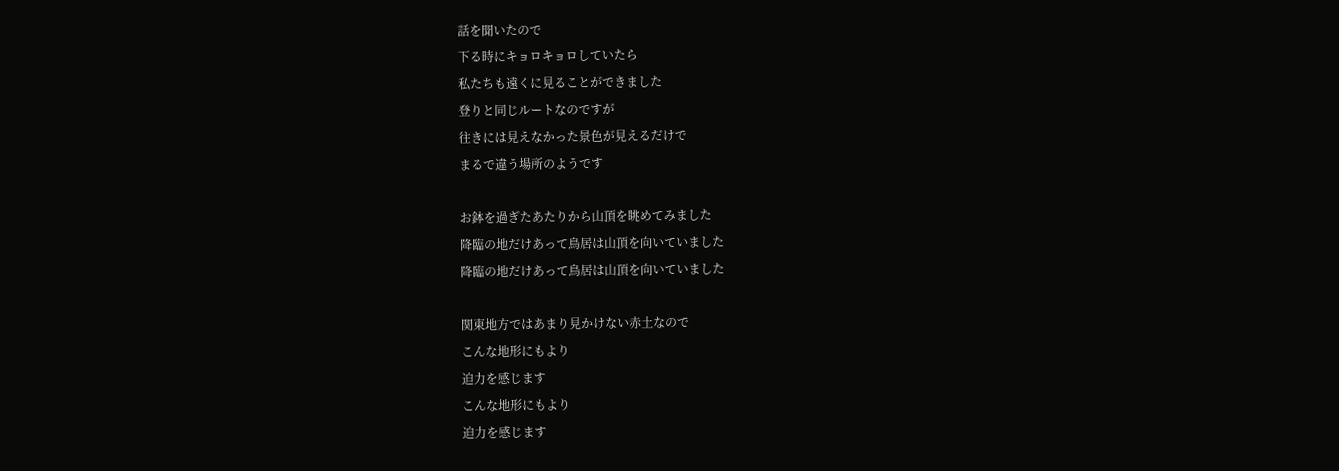話を聞いたので
下る時にキョロキョロしていたら
私たちも遠くに見ることができました
登りと同じルートなのですが
往きには見えなかった景色が見えるだけで
まるで違う場所のようです

お鉢を過ぎたあたりから山頂を眺めてみました
降臨の地だけあって鳥居は山頂を向いていました
降臨の地だけあって鳥居は山頂を向いていました

関東地方ではあまり見かけない赤土なので
こんな地形にもより
迫力を感じます
こんな地形にもより
迫力を感じます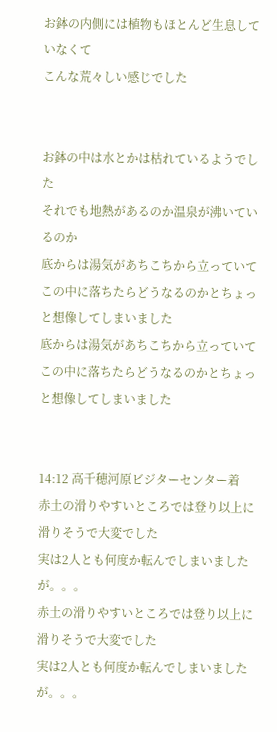お鉢の内側には植物もほとんど生息していなくて
こんな荒々しい感じでした


お鉢の中は水とかは枯れているようでした
それでも地熱があるのか温泉が沸いているのか
底からは湯気があちこちから立っていて
この中に落ちたらどうなるのかとちょっと想像してしまいました
底からは湯気があちこちから立っていて
この中に落ちたらどうなるのかとちょっと想像してしまいました


14:12 高千穂河原ビジターセンター着
赤土の滑りやすいところでは登り以上に
滑りそうで大変でした
実は2人とも何度か転んでしまいましたが。。。
赤土の滑りやすいところでは登り以上に
滑りそうで大変でした
実は2人とも何度か転んでしまいましたが。。。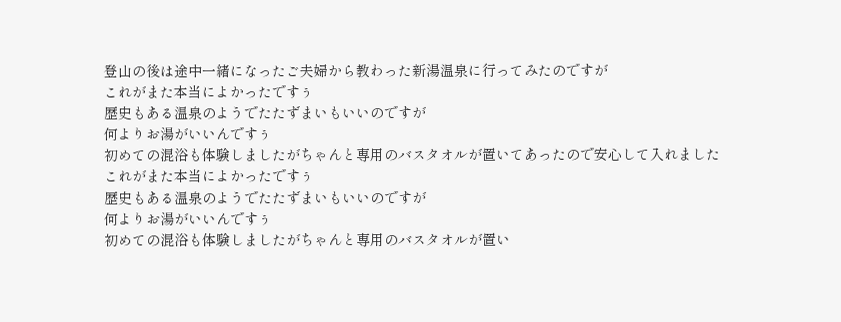登山の後は途中一緒になったご夫婦から教わった新湯温泉に行ってみたのですが
これがまた本当によかったですぅ
歴史もある温泉のようでたたずまいもいいのですが
何よりお湯がいいんですぅ
初めての混浴も体験しましたがちゃんと専用のバスタオルが置いてあったので安心して入れました
これがまた本当によかったですぅ
歴史もある温泉のようでたたずまいもいいのですが
何よりお湯がいいんですぅ
初めての混浴も体験しましたがちゃんと専用のバスタオルが置い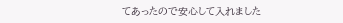てあったので安心して入れました